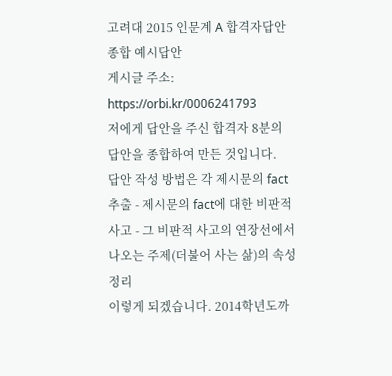고려대 2015 인문계 A 합격자답안 종합 예시답안
게시글 주소: https://orbi.kr/0006241793
저에게 답안을 주신 합격자 8분의 답안을 종합하여 만든 것입니다.
답안 작성 방법은 각 제시문의 fact 추출 - 제시문의 fact에 대한 비판적 사고 - 그 비판적 사고의 연장선에서 나오는 주제(더불어 사는 삶)의 속성 정리
이렇게 되겠습니다. 2014학년도까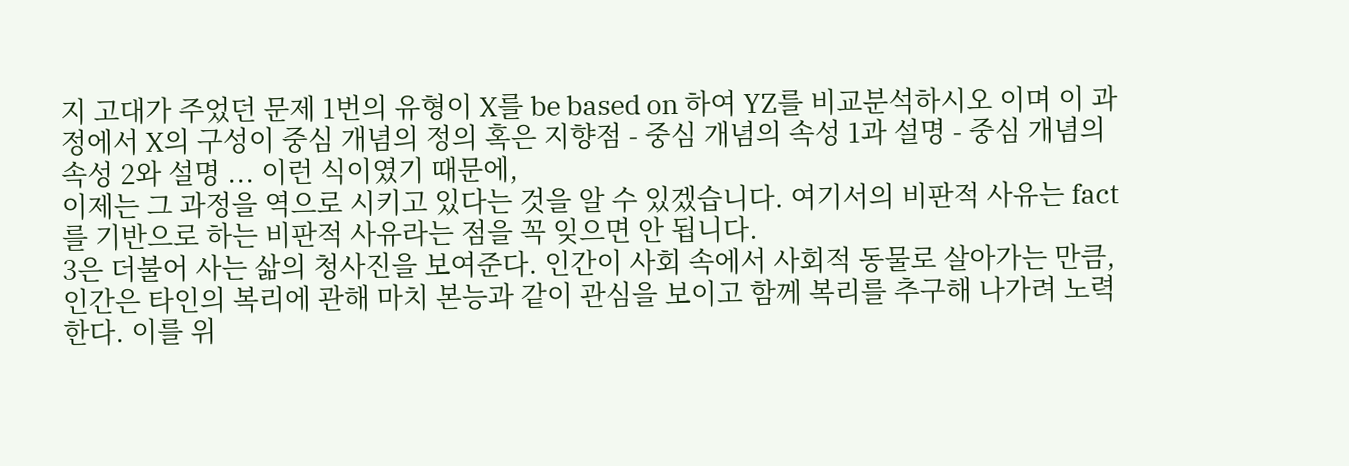지 고대가 주었던 문제 1번의 유형이 X를 be based on 하여 YZ를 비교분석하시오 이며 이 과정에서 X의 구성이 중심 개념의 정의 혹은 지향점 - 중심 개념의 속성 1과 설명 - 중심 개념의 속성 2와 설명 ... 이런 식이였기 때문에,
이제는 그 과정을 역으로 시키고 있다는 것을 알 수 있겠습니다. 여기서의 비판적 사유는 fact를 기반으로 하는 비판적 사유라는 점을 꼭 잊으면 안 됩니다.
3은 더불어 사는 삶의 청사진을 보여준다. 인간이 사회 속에서 사회적 동물로 살아가는 만큼, 인간은 타인의 복리에 관해 마치 본능과 같이 관심을 보이고 함께 복리를 추구해 나가려 노력한다. 이를 위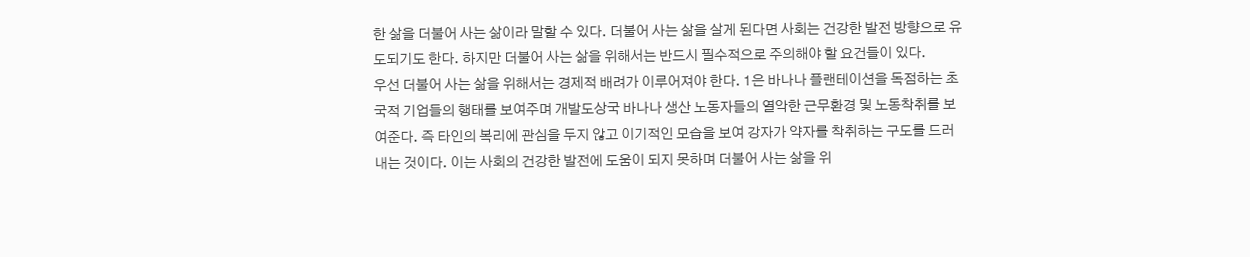한 삶을 더불어 사는 삶이라 말할 수 있다. 더불어 사는 삶을 살게 된다면 사회는 건강한 발전 방향으로 유도되기도 한다. 하지만 더불어 사는 삶을 위해서는 반드시 필수적으로 주의해야 할 요건들이 있다.
우선 더불어 사는 삶을 위해서는 경제적 배려가 이루어져야 한다. 1은 바나나 플랜테이션을 독점하는 초국적 기업들의 행태를 보여주며 개발도상국 바나나 생산 노동자들의 열악한 근무환경 및 노동착취를 보여준다. 즉 타인의 복리에 관심을 두지 않고 이기적인 모습을 보여 강자가 약자를 착취하는 구도를 드러내는 것이다. 이는 사회의 건강한 발전에 도움이 되지 못하며 더불어 사는 삶을 위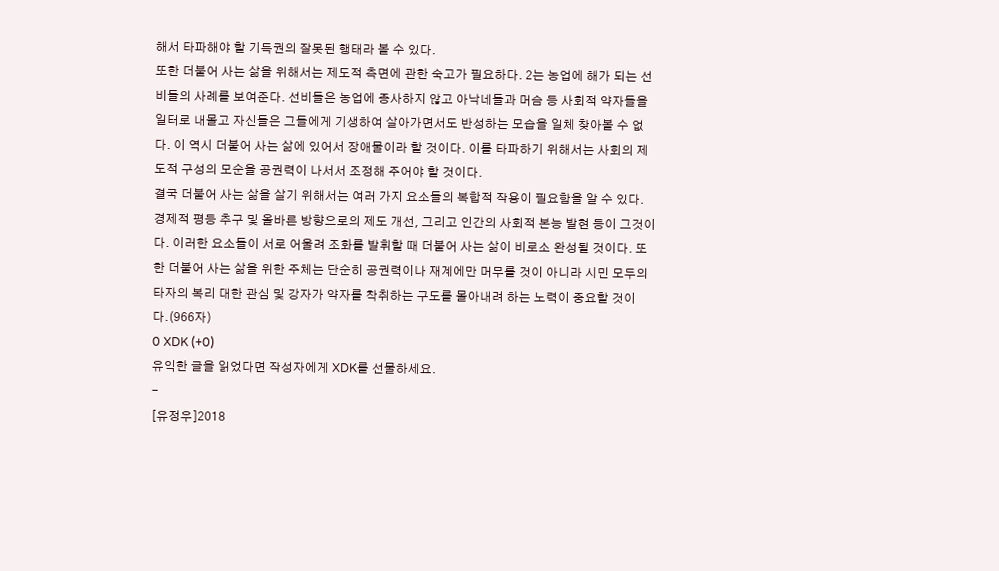해서 타파해야 할 기득권의 잘못된 행태라 볼 수 있다.
또한 더불어 사는 삶을 위해서는 제도적 측면에 관한 숙고가 필요하다. 2는 농업에 해가 되는 선비들의 사례를 보여준다. 선비들은 농업에 종사하지 않고 아낙네들과 머슴 등 사회적 약자들을 일터로 내몰고 자신들은 그들에게 기생하여 살아가면서도 반성하는 모습을 일체 찾아볼 수 없다. 이 역시 더불어 사는 삶에 있어서 장애물이라 할 것이다. 이를 타파하기 위해서는 사회의 제도적 구성의 모순을 공권력이 나서서 조정해 주어야 할 것이다.
결국 더불어 사는 삶을 살기 위해서는 여러 가지 요소들의 복합적 작용이 필요함을 알 수 있다. 경제적 평등 추구 및 올바른 방향으로의 제도 개선, 그리고 인간의 사회적 본능 발현 등이 그것이다. 이러한 요소들이 서로 어울려 조화를 발휘할 때 더불어 사는 삶이 비로소 완성될 것이다. 또한 더불어 사는 삶을 위한 주체는 단순히 공권력이나 재계에만 머무를 것이 아니라 시민 모두의 타자의 복리 대한 관심 및 강자가 약자를 착취하는 구도를 몰아내려 하는 노력이 중요할 것이다.(966자)
0 XDK (+0)
유익한 글을 읽었다면 작성자에게 XDK를 선물하세요.
-
[유정우]2018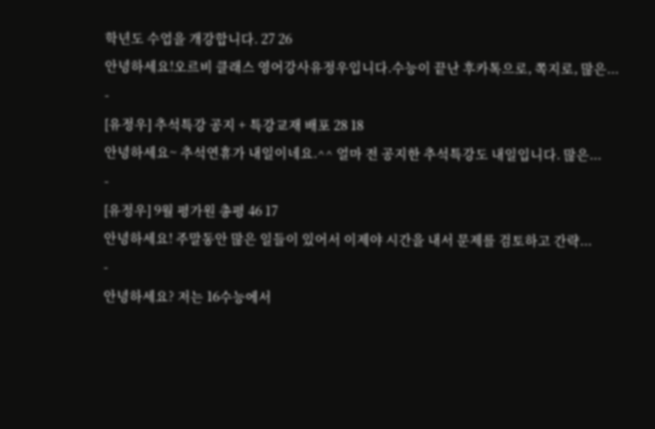학년도 수업을 개강합니다. 27 26
안녕하세요!오르비 클래스 영어강사유정우입니다.수능이 끝난 후카톡으로, 쪽지로, 많은...
-
[유정우] 추석특강 공지 + 특강교재 배포 28 18
안녕하세요~ 추석연휴가 내일이네요.^^ 얼마 전 공지한 추석특강도 내일입니다. 많은...
-
[유정우] 9월 평가원 총평 46 17
안녕하세요! 주말동안 많은 일들이 있어서 이제야 시간을 내서 문제를 검토하고 간략...
-
안녕하세요? 저는 16수능에서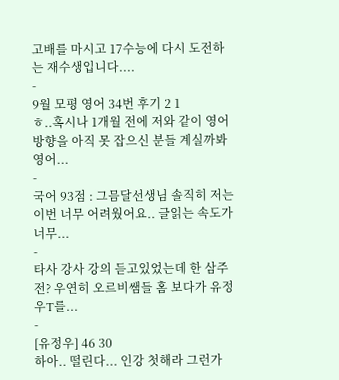고배를 마시고 17수능에 다시 도전하는 재수생입니다....
-
9월 모평 영어 34번 후기 2 1
ㅎ..혹시나 1개월 전에 저와 같이 영어 방향을 아직 못 잡으신 분들 계실까봐 영어...
-
국어 93점 : 그믐달선생님 솔직히 저는이번 너무 어려웠어요.. 글읽는 속도가 너무...
-
타사 강사 강의 듣고있었는데 한 삼주전? 우연히 오르비쌤들 홈 보다가 유정우T를...
-
[유정우] 46 30
하아.. 떨린다... 인강 첫해라 그런가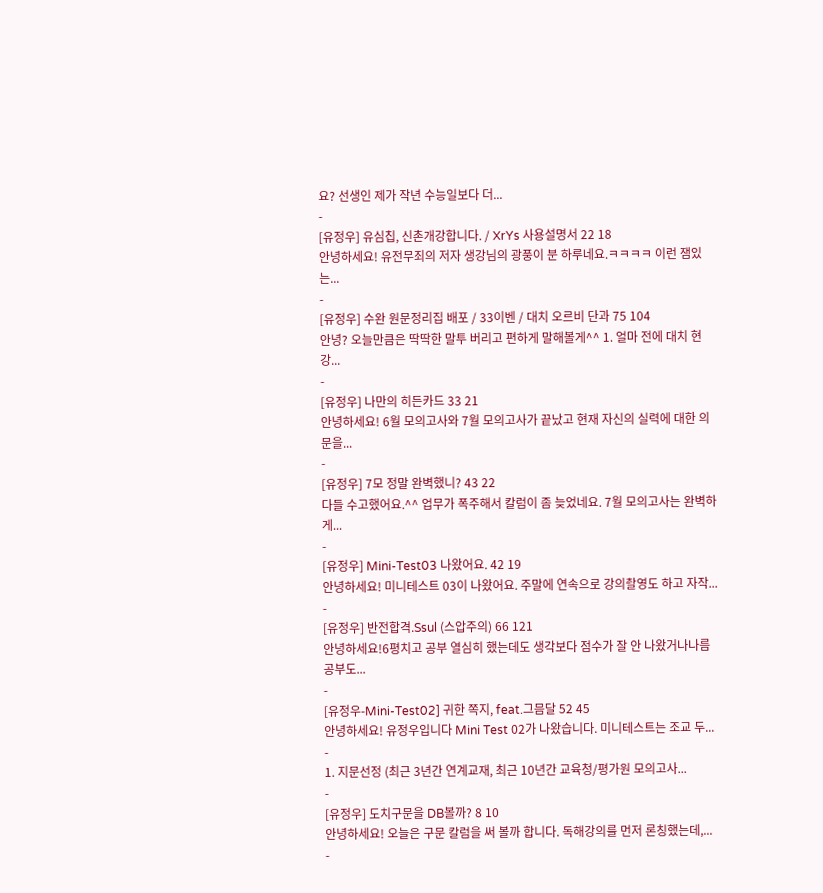요? 선생인 제가 작년 수능일보다 더...
-
[유정우] 유심칩, 신촌개강합니다. / XrYs 사용설명서 22 18
안녕하세요! 유전무죄의 저자 생강님의 광풍이 분 하루네요.ㅋㅋㅋㅋ 이런 잼있는...
-
[유정우] 수완 원문정리집 배포 / 33이벤 / 대치 오르비 단과 75 104
안녕? 오늘만큼은 딱딱한 말투 버리고 편하게 말해볼게^^ 1. 얼마 전에 대치 현강...
-
[유정우] 나만의 히든카드 33 21
안녕하세요! 6월 모의고사와 7월 모의고사가 끝났고 현재 자신의 실력에 대한 의문을...
-
[유정우] 7모 정말 완벽했니? 43 22
다들 수고했어요.^^ 업무가 폭주해서 칼럼이 좀 늦었네요. 7월 모의고사는 완벽하게...
-
[유정우] Mini-Test03 나왔어요. 42 19
안녕하세요! 미니테스트 03이 나왔어요. 주말에 연속으로 강의촬영도 하고 자작...
-
[유정우] 반전합격.Ssul (스압주의) 66 121
안녕하세요!6평치고 공부 열심히 했는데도 생각보다 점수가 잘 안 나왔거나나름 공부도...
-
[유정우-Mini-Test02] 귀한 쪽지, feat.그믐달 52 45
안녕하세요! 유정우입니다 Mini Test 02가 나왔습니다. 미니테스트는 조교 두...
-
1. 지문선정 (최근 3년간 연계교재, 최근 10년간 교육청/평가원 모의고사...
-
[유정우] 도치구문을 DB볼까? 8 10
안녕하세요! 오늘은 구문 칼럼을 써 볼까 합니다. 독해강의를 먼저 론칭했는데,...
-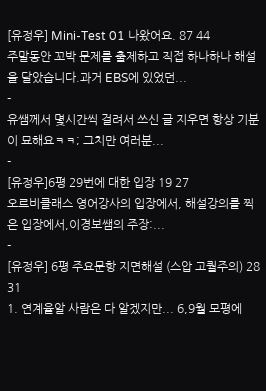[유정우] Mini-Test 01 나왔어요. 87 44
주말동안 꼬박 문제를 출제하고 직접 하나하나 해설을 달았습니다.과거 EBS에 있었던...
-
유쌤께서 몇시간씩 걸려서 쓰신 글 지우면 항상 기분이 묘해요ㅋㅋ; 그치만 여러분...
-
[유정우]6평 29번에 대한 입장 19 27
오르비클래스 영어강사의 입장에서, 해설강의를 찍은 입장에서,이경보쌤의 주장:...
-
[유정우] 6평 주요문항 지면해설 (스압 고퀄주의) 28 31
1. 연계율알 사람은 다 알겠지만... 6,9월 모평에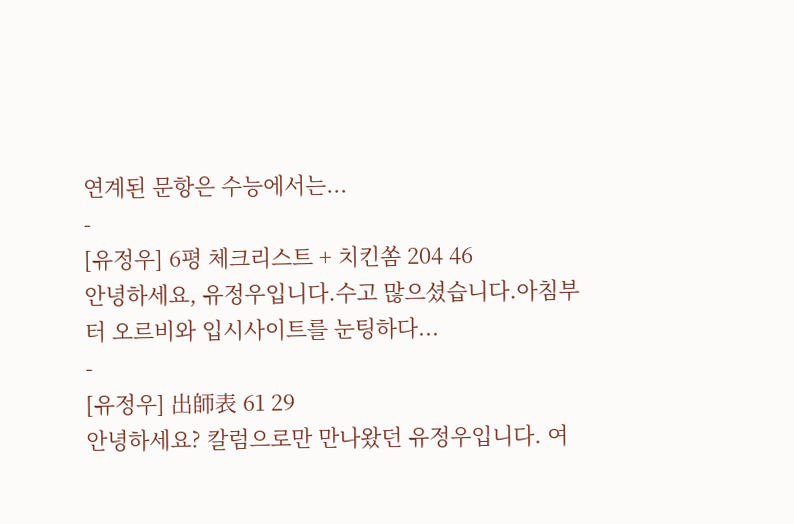연계된 문항은 수능에서는...
-
[유정우] 6평 체크리스트 + 치킨쏨 204 46
안녕하세요, 유정우입니다.수고 많으셨습니다.아침부터 오르비와 입시사이트를 눈팅하다...
-
[유정우] 出師表 61 29
안녕하세요? 칼럼으로만 만나왔던 유정우입니다. 여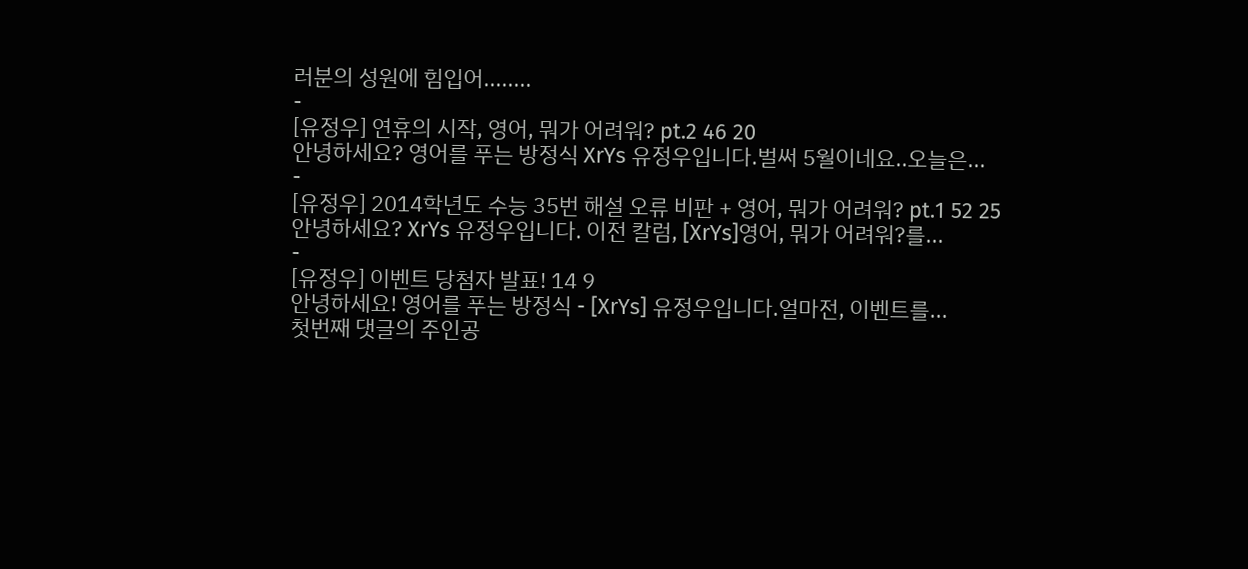러분의 성원에 힘입어........
-
[유정우] 연휴의 시작, 영어, 뭐가 어려워? pt.2 46 20
안녕하세요? 영어를 푸는 방정식 XrYs 유정우입니다.벌써 5월이네요..오늘은...
-
[유정우] 2014학년도 수능 35번 해설 오류 비판 + 영어, 뭐가 어려워? pt.1 52 25
안녕하세요? XrYs 유정우입니다. 이전 칼럼, [XrYs]영어, 뭐가 어려워?를...
-
[유정우] 이벤트 당첨자 발표! 14 9
안녕하세요! 영어를 푸는 방정식 - [XrYs] 유정우입니다.얼마전, 이벤트를...
첫번째 댓글의 주인공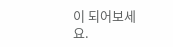이 되어보세요.